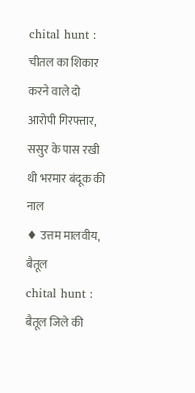chital hunt : चीतल का शिकार करने वाले दो आरोपी गिरफ्तार, ससुर के पास रखी थी भरमार बंदूक की नाल
♦ उत्तम मालवीय, बैतूल
chital hunt : बैतूल जिले की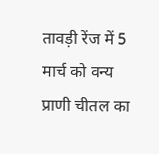तावड़ी रेंज में 5 मार्च को वन्य प्राणी चीतल का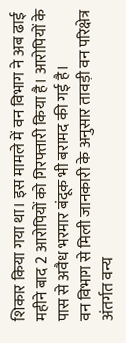शिकार किया गया था। इस मामले में वन विभाग ने अब ढाई महीने बाद 2 आरोपियों को गिरफ्तारी किया है। आरोपियों के पास से अवैध भरमार बंदूक भी बरामद की गई है।
वन विभाग से मिली जानकारी के अनुसार तावड़ी वन परिक्षेत्र अंतर्गत वन्य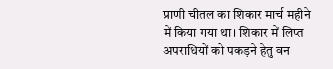प्राणी चीतल का शिकार मार्च महीने में किया गया था। शिकार में लिप्त अपराधियों को पकड़ने हेतु वन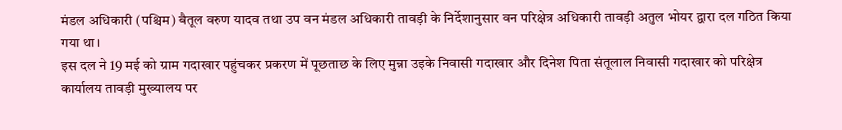मंडल अधिकारी (पश्चिम) बैतूल वरुण यादव तथा उप वन मंडल अधिकारी तावड़ी के निर्देशानुसार वन परिक्षेत्र अधिकारी तावड़ी अतुल भोयर द्वारा दल गठित किया गया था।
इस दल ने 19 मई को ग्राम गदाखार पहुंचकर प्रकरण में पूछताछ के लिए मुन्ना उइके निवासी गदाखार और दिनेश पिता संतूलाल निवासी गदाखार को परिक्षेत्र कार्यालय तावड़ी मुख्यालय पर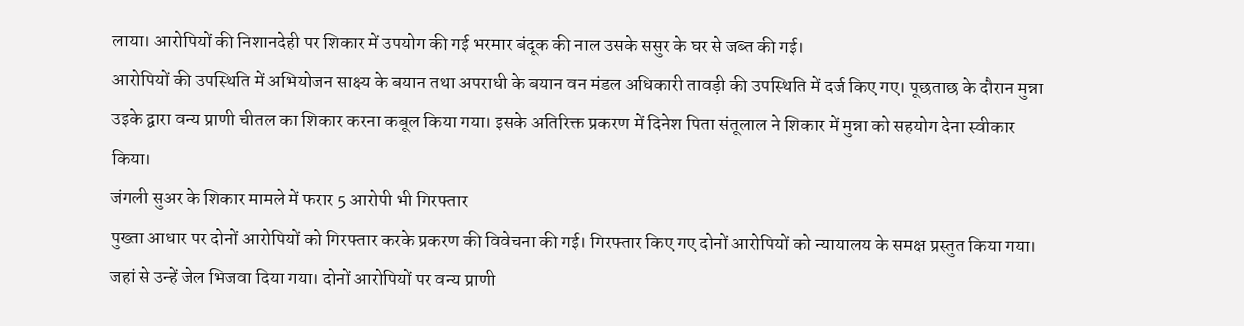लाया। आरोपियों की निशानदेही पर शिकार में उपयोग की गई भरमार बंदूक की नाल उसके ससुर के घर से जब्त की गई।
आरोपियों की उपस्थिति में अभियोजन साक्ष्य के बयान तथा अपराधी के बयान वन मंडल अधिकारी तावड़ी की उपस्थिति में दर्ज किए गए। पूछताछ के दौरान मुन्ना उइके द्वारा वन्य प्राणी चीतल का शिकार करना कबूल किया गया। इसके अतिरिक्त प्रकरण में दिनेश पिता संतूलाल ने शिकार में मुन्ना को सहयोग देना स्वीकार किया।
जंगली सुअर के शिकार मामले में फरार 5 आरोपी भी गिरफ्तार
पुख्ता आधार पर दोनों आरोपियों को गिरफ्तार करके प्रकरण की विवेचना की गई। गिरफ्तार किए गए दोनों आरोपियों को न्यायालय के समक्ष प्रस्तुत किया गया। जहां से उन्हें जेल भिजवा दिया गया। दोनों आरोपियों पर वन्य प्राणी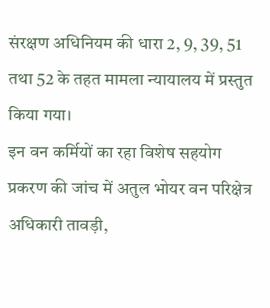संरक्षण अधिनियम की धारा 2, 9, 39, 51 तथा 52 के तहत मामला न्यायालय में प्रस्तुत किया गया।
इन वन कर्मियों का रहा विशेष सहयोग
प्रकरण की जांच में अतुल भोयर वन परिक्षेत्र अधिकारी तावड़ी,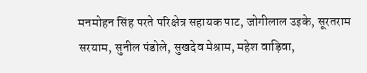मनमोहन सिंह परते परिक्षेत्र सहायक पाट, जोगीलाल उइके, सूरतराम सरयाम, सुनील पंडोले, सुखदेव मेश्राम, महेश वाड़िवा,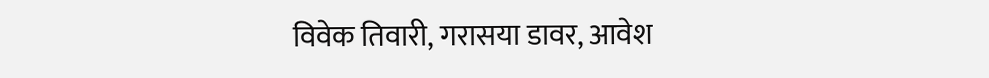विवेक तिवारी, गरासया डावर, आवेश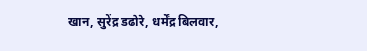खान, सुरेंद्र डढोरे, धर्मेंद्र बिलवार,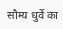सौम्य धुर्वे का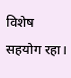विशेष सहयोग रहा।